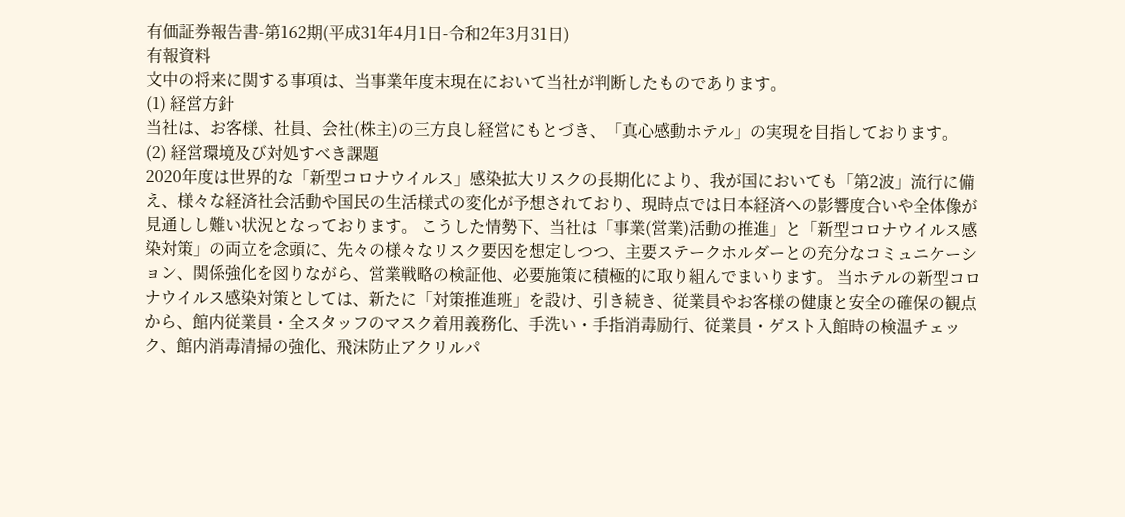有価証券報告書-第162期(平成31年4月1日-令和2年3月31日)
有報資料
文中の将来に関する事項は、当事業年度末現在において当社が判断したものであります。
(1) 経営方針
当社は、お客様、社員、会社(株主)の三方良し経営にもとづき、「真心感動ホテル」の実現を目指しております。
(2) 経営環境及び対処すべき課題
2020年度は世界的な「新型コロナウイルス」感染拡大リスクの長期化により、我が国においても「第2波」流行に備え、様々な経済社会活動や国民の生活様式の変化が予想されており、現時点では日本経済への影響度合いや全体像が見通しし難い状況となっております。 こうした情勢下、当社は「事業(営業)活動の推進」と「新型コロナウイルス感染対策」の両立を念頭に、先々の様々なリスク要因を想定しつつ、主要ステークホルダーとの充分なコミュニケーション、関係強化を図りながら、営業戦略の検証他、必要施策に積極的に取り組んでまいります。 当ホテルの新型コロナウイルス感染対策としては、新たに「対策推進班」を設け、引き続き、従業員やお客様の健康と安全の確保の観点から、館内従業員・全スタッフのマスク着用義務化、手洗い・手指消毒励行、従業員・ゲスト入館時の検温チェック、館内消毒清掃の強化、飛沫防止アクリルパ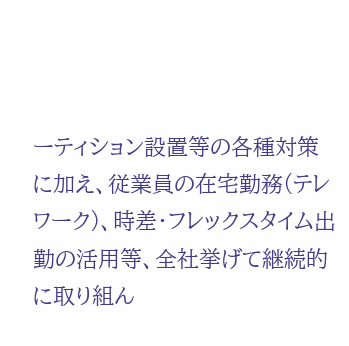ーティション設置等の各種対策に加え、従業員の在宅勤務(テレワーク)、時差・フレックスタイム出勤の活用等、全社挙げて継続的に取り組ん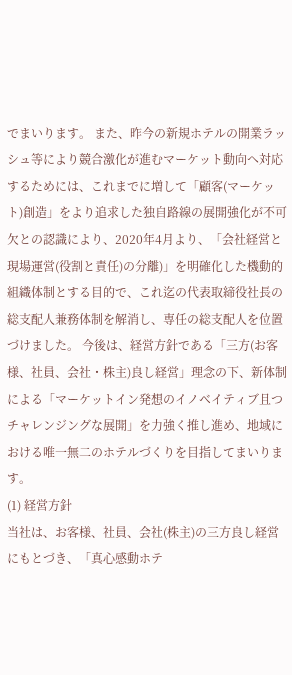でまいります。 また、昨今の新規ホテルの開業ラッシュ等により競合激化が進むマーケット動向へ対応するためには、これまでに増して「顧客(マーケット)創造」をより追求した独自路線の展開強化が不可欠との認識により、2020年4月より、「会社経営と現場運営(役割と責任)の分離)」を明確化した機動的組織体制とする目的で、これ迄の代表取締役社長の総支配人兼務体制を解消し、専任の総支配人を位置づけました。 今後は、経営方針である「三方(お客様、社員、会社・株主)良し経営」理念の下、新体制による「マーケットイン発想のイノベイティブ且つチャレンジングな展開」を力強く推し進め、地域における唯一無二のホテルづくりを目指してまいります。
(1) 経営方針
当社は、お客様、社員、会社(株主)の三方良し経営にもとづき、「真心感動ホテ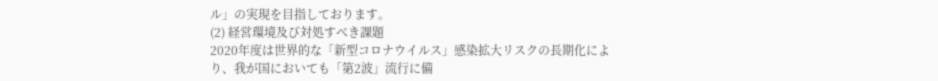ル」の実現を目指しております。
(2) 経営環境及び対処すべき課題
2020年度は世界的な「新型コロナウイルス」感染拡大リスクの長期化により、我が国においても「第2波」流行に備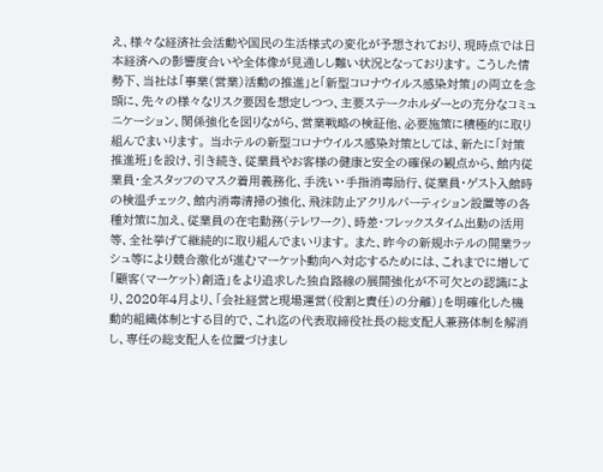え、様々な経済社会活動や国民の生活様式の変化が予想されており、現時点では日本経済への影響度合いや全体像が見通しし難い状況となっております。 こうした情勢下、当社は「事業(営業)活動の推進」と「新型コロナウイルス感染対策」の両立を念頭に、先々の様々なリスク要因を想定しつつ、主要ステークホルダーとの充分なコミュニケーション、関係強化を図りながら、営業戦略の検証他、必要施策に積極的に取り組んでまいります。 当ホテルの新型コロナウイルス感染対策としては、新たに「対策推進班」を設け、引き続き、従業員やお客様の健康と安全の確保の観点から、館内従業員・全スタッフのマスク着用義務化、手洗い・手指消毒励行、従業員・ゲスト入館時の検温チェック、館内消毒清掃の強化、飛沫防止アクリルパーティション設置等の各種対策に加え、従業員の在宅勤務(テレワーク)、時差・フレックスタイム出勤の活用等、全社挙げて継続的に取り組んでまいります。 また、昨今の新規ホテルの開業ラッシュ等により競合激化が進むマーケット動向へ対応するためには、これまでに増して「顧客(マーケット)創造」をより追求した独自路線の展開強化が不可欠との認識により、2020年4月より、「会社経営と現場運営(役割と責任)の分離)」を明確化した機動的組織体制とする目的で、これ迄の代表取締役社長の総支配人兼務体制を解消し、専任の総支配人を位置づけまし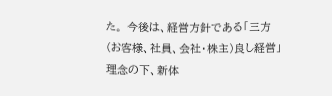た。 今後は、経営方針である「三方(お客様、社員、会社・株主)良し経営」理念の下、新体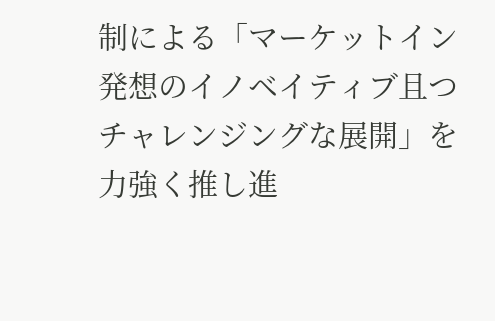制による「マーケットイン発想のイノベイティブ且つチャレンジングな展開」を力強く推し進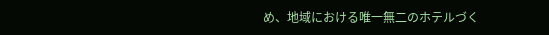め、地域における唯一無二のホテルづく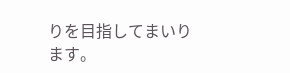りを目指してまいります。